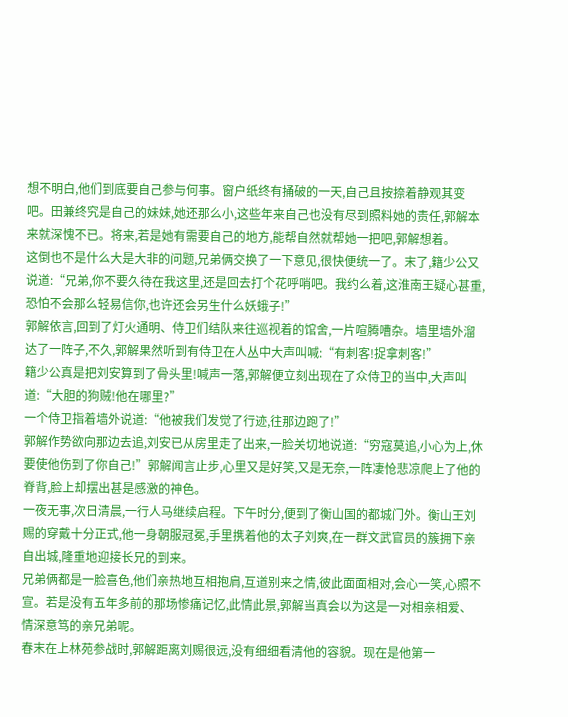想不明白,他们到底要自己参与何事。窗户纸终有捅破的一天,自己且按捺着静观其变吧。田兼终究是自己的妹妹,她还那么小,这些年来自己也没有尽到照料她的责任,郭解本来就深愧不已。将来,若是她有需要自己的地方,能帮自然就帮她一把吧,郭解想着。
这倒也不是什么大是大非的问题,兄弟俩交换了一下意见,很快便统一了。末了,籍少公又说道:“兄弟,你不要久待在我这里,还是回去打个花呼哨吧。我约么着,这淮南王疑心甚重,恐怕不会那么轻易信你,也许还会另生什么妖蛾子!”
郭解依言,回到了灯火通明、侍卫们结队来往巡视着的馆舍,一片喧腾嘈杂。墙里墙外溜达了一阵子,不久,郭解果然听到有侍卫在人丛中大声叫喊:“有刺客!捉拿刺客!”
籍少公真是把刘安算到了骨头里!喊声一落,郭解便立刻出现在了众侍卫的当中,大声叫道:“大胆的狗贼!他在哪里?”
一个侍卫指着墙外说道:“他被我们发觉了行迹,往那边跑了!”
郭解作势欲向那边去追,刘安已从房里走了出来,一脸关切地说道:“穷寇莫追,小心为上,休要使他伤到了你自己!”郭解闻言止步,心里又是好笑,又是无奈,一阵凄怆悲凉爬上了他的脊背,脸上却摆出甚是感激的神色。
一夜无事,次日清晨,一行人马继续启程。下午时分,便到了衡山国的都城门外。衡山王刘赐的穿戴十分正式,他一身朝服冠冕,手里携着他的太子刘爽,在一群文武官员的簇拥下亲自出城,隆重地迎接长兄的到来。
兄弟俩都是一脸喜色,他们亲热地互相抱肩,互道别来之情,彼此面面相对,会心一笑,心照不宣。若是没有五年多前的那场惨痛记忆,此情此景,郭解当真会以为这是一对相亲相爱、情深意笃的亲兄弟呢。
春末在上林苑参战时,郭解距离刘赐很远,没有细细看清他的容貌。现在是他第一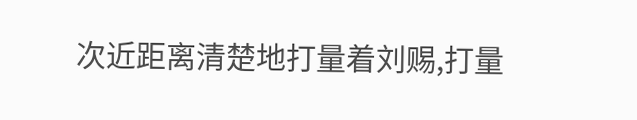次近距离清楚地打量着刘赐,打量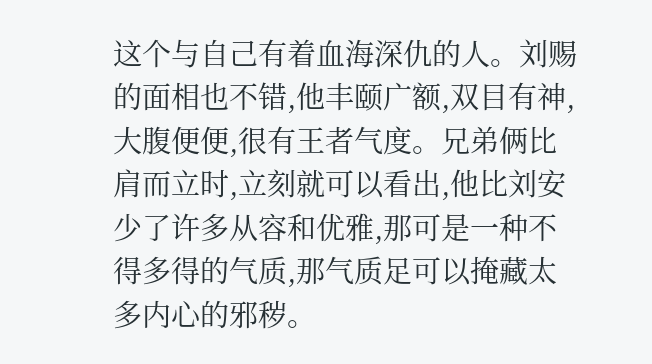这个与自己有着血海深仇的人。刘赐的面相也不错,他丰颐广额,双目有神,大腹便便,很有王者气度。兄弟俩比肩而立时,立刻就可以看出,他比刘安少了许多从容和优雅,那可是一种不得多得的气质,那气质足可以掩藏太多内心的邪秽。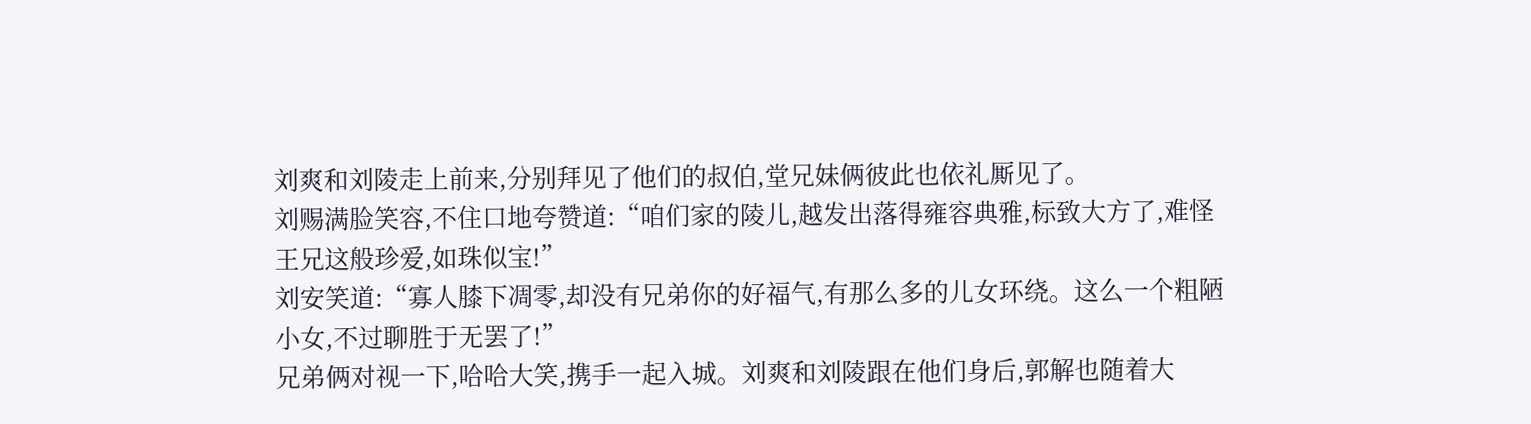刘爽和刘陵走上前来,分别拜见了他们的叔伯,堂兄妹俩彼此也依礼厮见了。
刘赐满脸笑容,不住口地夸赞道:“咱们家的陵儿,越发出落得雍容典雅,标致大方了,难怪王兄这般珍爱,如珠似宝!”
刘安笑道:“寡人膝下凋零,却没有兄弟你的好福气,有那么多的儿女环绕。这么一个粗陋小女,不过聊胜于无罢了!”
兄弟俩对视一下,哈哈大笑,携手一起入城。刘爽和刘陵跟在他们身后,郭解也随着大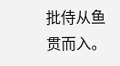批侍从鱼贯而入。